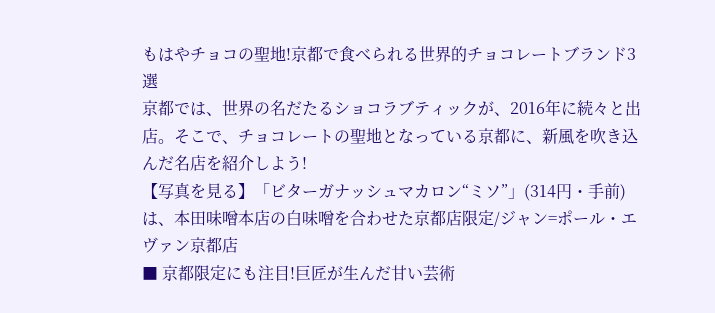もはやチョコの聖地!京都で食べられる世界的チョコレートブランド3選
京都では、世界の名だたるショコラブティックが、2016年に続々と出店。そこで、チョコレートの聖地となっている京都に、新風を吹き込んだ名店を紹介しよう!
【写真を見る】「ビターガナッシュマカロン“ミソ”」(314円・手前)は、本田味噌本店の白味噌を合わせた京都店限定/ジャン=ポール・エヴァン京都店
■ 京都限定にも注目!巨匠が生んだ甘い芸術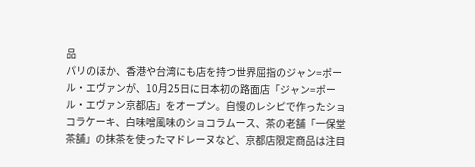品
パリのほか、香港や台湾にも店を持つ世界屈指のジャン=ポール・エヴァンが、10月25日に日本初の路面店「ジャン=ポール・エヴァン京都店」をオープン。自慢のレシピで作ったショコラケーキ、白味噌風味のショコラムース、茶の老舗「一保堂茶舗」の抹茶を使ったマドレーヌなど、京都店限定商品は注目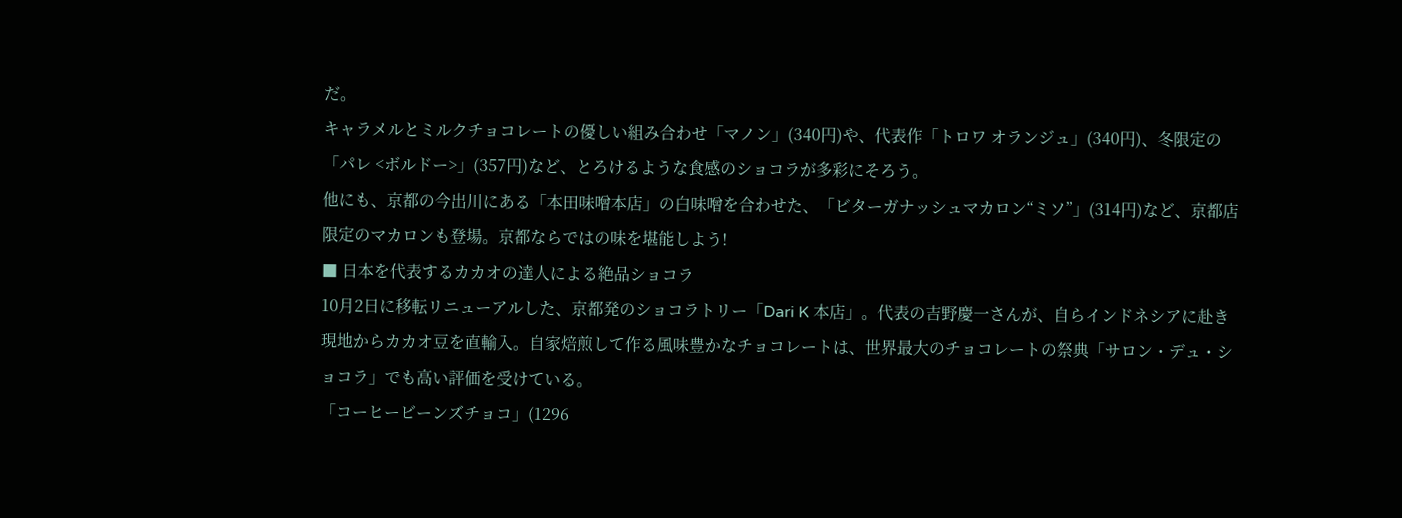だ。
キャラメルとミルクチョコレートの優しい組み合わせ「マノン」(340円)や、代表作「トロワ オランジュ」(340円)、冬限定の「パレ <ボルドー>」(357円)など、とろけるような食感のショコラが多彩にそろう。
他にも、京都の今出川にある「本田味噌本店」の白味噌を合わせた、「ビターガナッシュマカロン“ミソ”」(314円)など、京都店限定のマカロンも登場。京都ならではの味を堪能しよう!
■ 日本を代表するカカオの達人による絶品ショコラ
10月2日に移転リニューアルした、京都発のショコラトリー「Dari K 本店」。代表の吉野慶一さんが、自らインドネシアに赴き現地からカカオ豆を直輸入。自家焙煎して作る風味豊かなチョコレートは、世界最大のチョコレートの祭典「サロン・デュ・ショコラ」でも高い評価を受けている。
「コーヒービーンズチョコ」(1296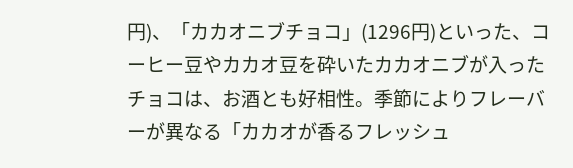円)、「カカオニブチョコ」(1296円)といった、コーヒー豆やカカオ豆を砕いたカカオニブが入ったチョコは、お酒とも好相性。季節によりフレーバーが異なる「カカオが香るフレッシュ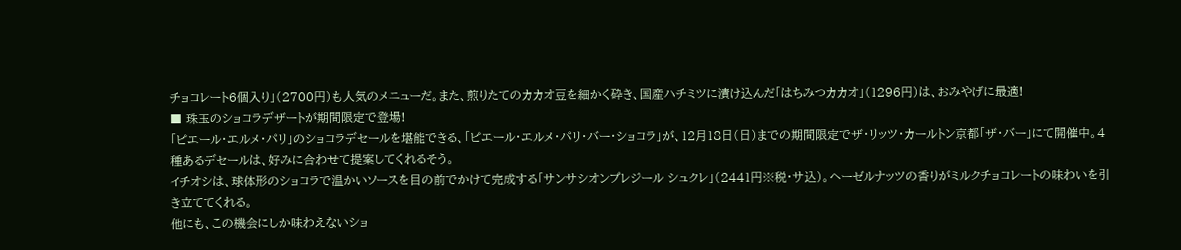チョコレート6個入り」(2700円)も人気のメニューだ。また、煎りたてのカカオ豆を細かく砕き、国産ハチミツに漬け込んだ「はちみつカカオ」(1296円)は、おみやげに最適!
■ 珠玉のショコラデザートが期間限定で登場!
「ピエール・エルメ・パリ」のショコラデセールを堪能できる、「ピエール・エルメ・パリ・バー・ショコラ」が、12月18日(日)までの期間限定でザ・リッツ・カールトン京都「ザ・バー」にて開催中。4種あるデセールは、好みに合わせて提案してくれるそう。
イチオシは、球体形のショコラで温かいソースを目の前でかけて完成する「サンサシオンプレジール シュクレ」(2441円※税・サ込)。ヘーゼルナッツの香りがミルクチョコレートの味わいを引き立ててくれる。
他にも、この機会にしか味わえないショ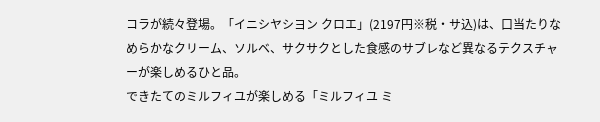コラが続々登場。「イニシヤシヨン クロエ」(2197円※税・サ込)は、口当たりなめらかなクリーム、ソルベ、サクサクとした食感のサブレなど異なるテクスチャーが楽しめるひと品。
できたてのミルフィユが楽しめる「ミルフィユ ミ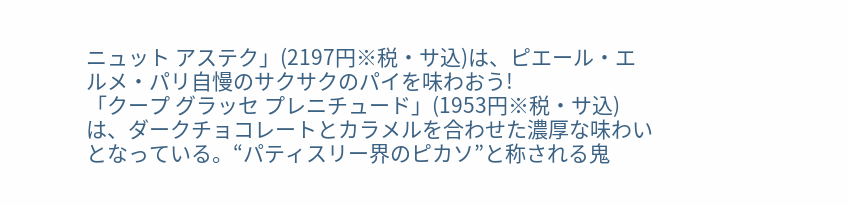ニュット アステク」(2197円※税・サ込)は、ピエール・エルメ・パリ自慢のサクサクのパイを味わおう!
「クープ グラッセ プレニチュード」(1953円※税・サ込)は、ダークチョコレートとカラメルを合わせた濃厚な味わいとなっている。“パティスリー界のピカソ”と称される鬼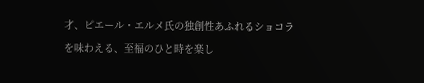才、ピエール・エルメ氏の独創性あふれるショコラを味わえる、至福のひと時を楽し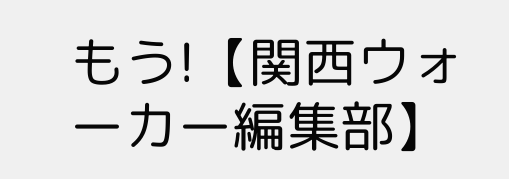もう!【関西ウォーカー編集部】